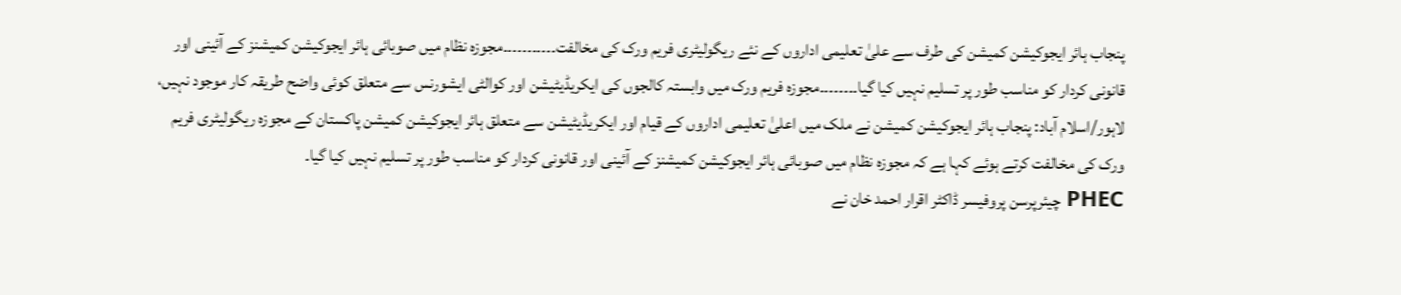پنجاب ہائر ایجوکیشن کمیشن کی طرف سے علیٰ تعلیمی اداروں کے نئے ریگولیٹری فریم ورک کی مخالفت۔۔۔۔۔۔۔۔۔۔۔مجوزہ نظام میں صوبائی ہائر ایجوکیشن کمیشنز کے آئینی اور قانونی کردار کو مناسب طور پر تسلیم نہیں کیا گیا۔۔۔۔۔۔۔۔مجوزہ فریم ورک میں وابستہ کالجوں کی ایکریڈیٹیشن اور کوالٹی ایشورنس سے متعلق کوئی واضح طریقہ کار موجود نہیں،
لاہور/اسلام آباد: پنجاب ہائر ایجوکیشن کمیشن نے ملک میں اعلیٰ تعلیمی اداروں کے قیام اور ایکریڈیٹیشن سے متعلق ہائر ایجوکیشن کمیشن پاکستان کے مجوزہ ریگولیٹری فریم ورک کی مخالفت کرتے ہوئے کہا ہے کہ مجوزہ نظام میں صوبائی ہائر ایجوکیشن کمیشنز کے آئینی اور قانونی کردار کو مناسب طور پر تسلیم نہیں کیا گیا۔
PHEC چیئرپرسن پروفیسر ڈاکٹر اقرار احمد خان نے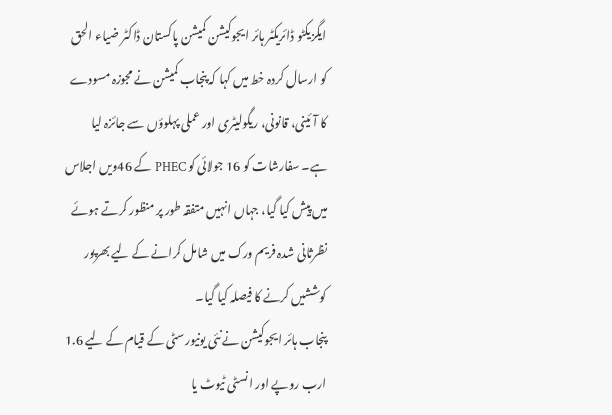ایگزیکٹو ڈائریکٹر ہائر ایجوکیشن کمیشن پاکستان ڈاکٹر ضیاء الحق کو ارسال کردہ خط میں کہا کہ پنجاب کمیشن نے مجوزہ مسودے کا آئینی، قانونی، ریگولیٹری اور عملی پہلوؤں سے جائزہ لیا ہے۔ سفارشات کو 16 جولائی کو PHEC کے 46ویں اجلاس میں پیش کیا گیا، جہاں انہیں متفقہ طور پر منظور کرتے ہوئے نظرثانی شدہ فریم ورک میں شامل کرانے کے لیے بھرپور کوششیں کرنے کا فیصلہ کیا گیا۔
پنجاب ہائر ایجوکیشن نےنئی یونیورسٹی کے قیام کے لیے 1.6 ارب روپے اور انسٹی ٹیوٹ یا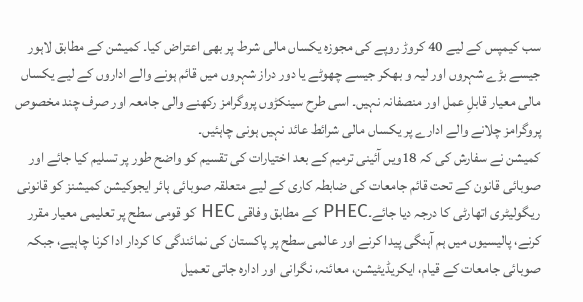سب کیمپس کے لیے 40 کروڑ روپے کی مجوزہ یکساں مالی شرط پر بھی اعتراض کیا۔ کمیشن کے مطابق لاہور جیسے بڑے شہروں اور لیہ و بھکر جیسے چھوٹے یا دور دراز شہروں میں قائم ہونے والے اداروں کے لیے یکساں مالی معیار قابلِ عمل اور منصفانہ نہیں۔ اسی طرح سینکڑوں پروگرامز رکھنے والی جامعہ اور صرف چند مخصوص پروگرامز چلانے والے ادارے پر یکساں مالی شرائط عائد نہیں ہونی چاہئیں۔
کمیشن نے سفارش کی کہ 18ویں آئینی ترمیم کے بعد اختیارات کی تقسیم کو واضح طور پر تسلیم کیا جائے اور صوبائی قانون کے تحت قائم جامعات کی ضابطہ کاری کے لیے متعلقہ صوبائی ہائر ایجوکیشن کمیشنز کو قانونی ریگولیٹری اتھارٹی کا درجہ دیا جائے۔PHEC کے مطابق وفاقی HEC کو قومی سطح پر تعلیمی معیار مقرر کرنے، پالیسیوں میں ہم آہنگی پیدا کرنے اور عالمی سطح پر پاکستان کی نمائندگی کا کردار ادا کرنا چاہیے، جبکہ صوبائی جامعات کے قیام، ایکریڈیٹیشن، معائنہ، نگرانی اور ادارہ جاتی تعمیل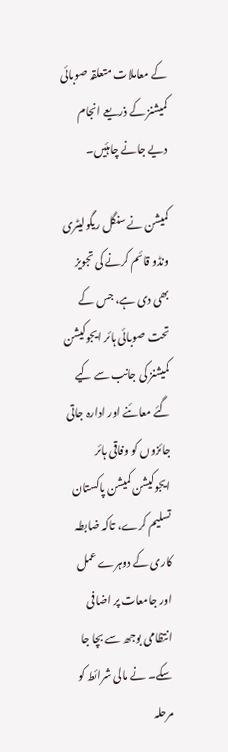کے معاملات متعلقہ صوبائی کمیشنز کے ذریعے انجام دیے جانے چاہئیں۔

کمیشن نے سنگل ریگولیٹری ونڈو قائم کرنے کی تجویز بھی دی ہے، جس کے تحت صوبائی ہائر ایجوکیشن کمیشنز کی جانب سے کیے گئے معائنے اور ادارہ جاتی جائزوں کو وفاقی ہائر ایجوکیشن کمیشن پاکستان تسلیم کرے، تاکہ ضابطہ کاری کے دوہرے عمل اور جامعات پر اضافی انتظامی بوجھ سے بچا جا سکے۔ نے مالی شرائط کو مرحلہ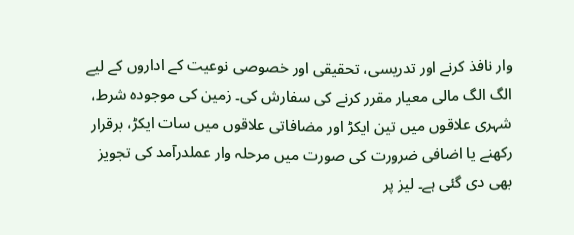وار نافذ کرنے اور تدریسی، تحقیقی اور خصوصی نوعیت کے اداروں کے لیے الگ الگ مالی معیار مقرر کرنے کی سفارش کی۔ زمین کی موجودہ شرط، شہری علاقوں میں تین ایکڑ اور مضافاتی علاقوں میں سات ایکڑ، برقرار رکھنے یا اضافی ضرورت کی صورت میں مرحلہ وار عملدرآمد کی تجویز بھی دی گئی ہے۔ لیز پر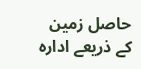حاصل زمین کے ذریعے ادارہ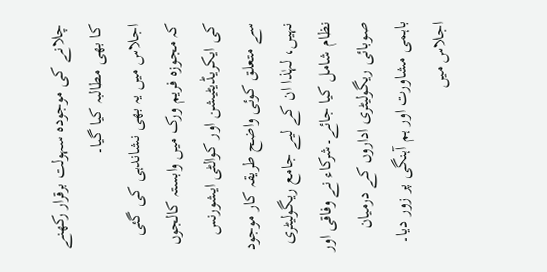چلانے کی موجودہ سہولت برقرار رکھنے کا بھی مطالبہ کیا گیا۔
اجلاس میں یہ بھی نشاندہی کی گئی کہ مجوزہ فریم ورک میں وابستہ کالجوں کی ایکریڈیٹیشن اور کوالٹی ایشورنس سے متعلق کوئی واضح طریقہ کار موجود نہیں، لہٰذا ان کے لیے جامع ریگولیٹری نظام شامل کیا جائے۔شرکاء نے وفاقی اور صوبائی ریگولیٹری اداروں کے درمیان باہمی مشاورت اور ہم آہنگی پر زور دیا۔ اجلاس میں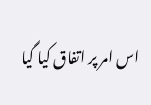اس امر پر اتفاق کیا گیا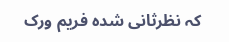کہ نظرثانی شدہ فریم ورک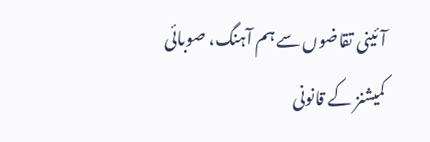آئینی تقاضوں سے ہم آہنگ، صوبائی کمیشنز کے قانونی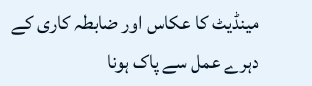مینڈیٹ کا عکاس اور ضابطہ کاری کے دہرے عمل سے پاک ہونا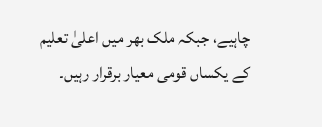چاہیے، جبکہ ملک بھر میں اعلیٰ تعلیم کے یکساں قومی معیار برقرار رہیں۔